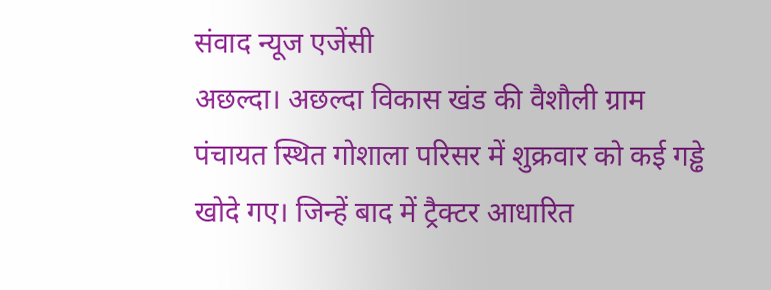संवाद न्यूज एजेंसी
अछल्दा। अछल्दा विकास खंड की वैशौली ग्राम पंचायत स्थित गोशाला परिसर में शुक्रवार को कई गड्ढे खोदे गए। जिन्हें बाद में ट्रैक्टर आधारित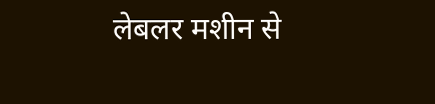लेबलर मशीन से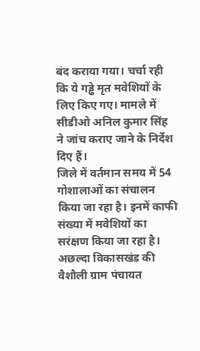बंद कराया गया। चर्चा रही कि ये गड्ढे मृत मवेशियों के लिए किए गए। मामले में सीडीओ अनिल कुमार सिंह ने जांच कराए जाने के निर्देश दिए हैं।
जिले में वर्तमान समय में 54 गोशालाओं का संचालन किया जा रहा है। इनमें काफी संख्या में मवेशियों का सरंक्षण किया जा रहा है। अछल्दा विकासखंड की वैशौली ग्राम पंचायत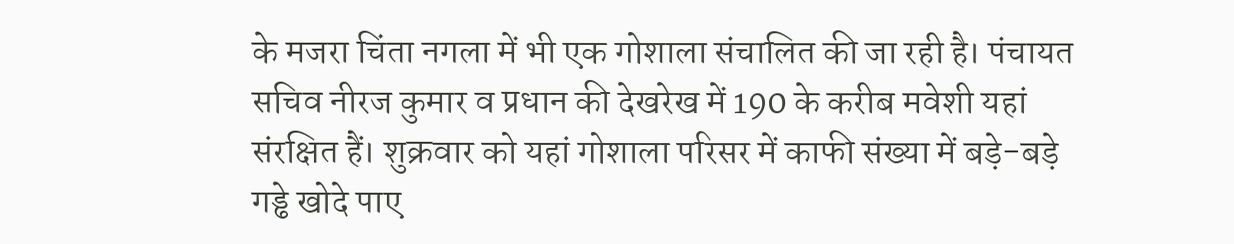के मजरा चिंता नगला में भी एक गोशाला संचालित की जा रही है। पंचायत सचिव नीरज कुमार व प्रधान की देखरेख में 190 के करीब मवेशी यहां संरक्षित हैं। शुक्रवार को यहां गोशाला परिसर में काफी संख्या में बड़े-बड़े गड्ढे खोदे पाए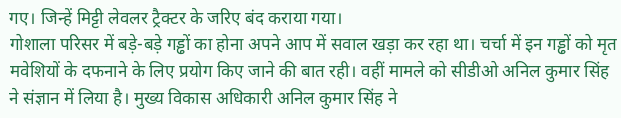गए। जिन्हें मिट्टी लेवलर ट्रैक्टर के जरिए बंद कराया गया।
गोशाला परिसर में बड़े-बड़े गड्ढों का होना अपने आप में सवाल खड़ा कर रहा था। चर्चा में इन गड्ढों को मृत मवेशियों के दफनाने के लिए प्रयोग किए जाने की बात रही। वहीं मामले को सीडीओ अनिल कुमार सिंह ने संज्ञान में लिया है। मुख्य विकास अधिकारी अनिल कुमार सिंह ने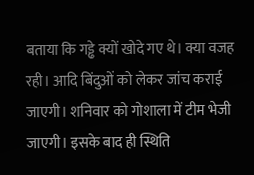बताया कि गड्ढे क्यों खोदे गए थे। क्या वजह रही। आदि बिंदुओं को लेकर जांच कराई जाएगी। शनिवार को गोशाला में टीम भेजी जाएगी। इसके बाद ही स्थिति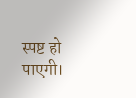स्पष्ट हो पाएगी।